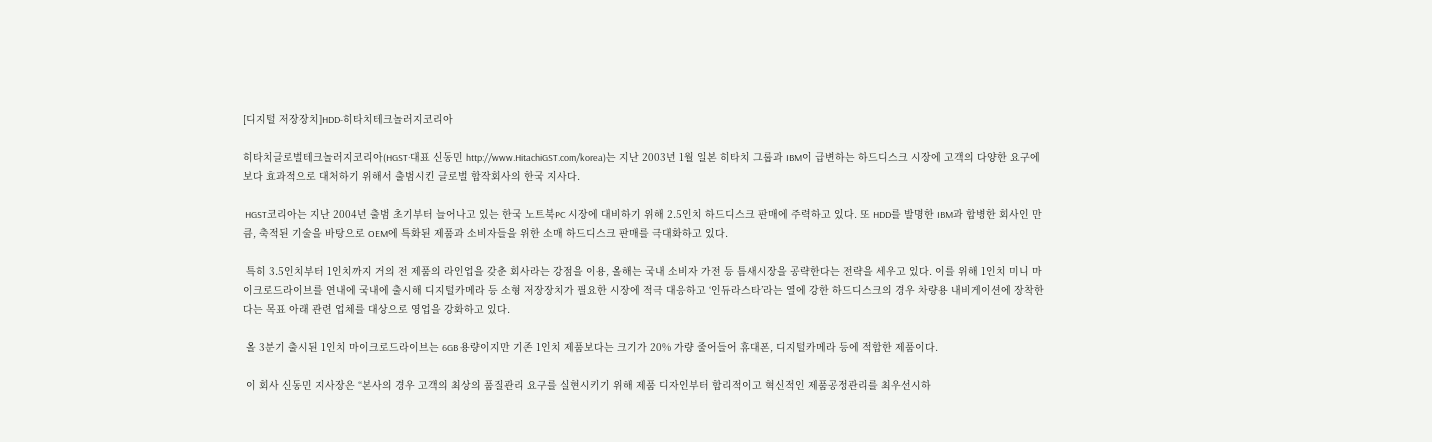[디지털 저장장치]HDD-히타치테크놀러지코리아

히타치글로벌테크놀러지코리아(HGST·대표 신동민 http://www.HitachiGST.com/korea)는 지난 2003년 1월 일본 히타치 그룹과 IBM이 급변하는 하드디스크 시장에 고객의 다양한 요구에 보다 효과적으로 대처하기 위해서 출범시킨 글로벌 합작회사의 한국 지사다.

 HGST코리아는 지난 2004년 출범 초기부터 늘어나고 있는 한국 노트북PC 시장에 대비하기 위해 2.5인치 하드디스크 판매에 주력하고 있다. 또 HDD를 발명한 IBM과 합병한 회사인 만큼, 축적된 기술을 바탕으로 OEM에 특화된 제품과 소비자들을 위한 소매 하드디스크 판매를 극대화하고 있다.

 특히 3.5인치부터 1인치까지 거의 전 제품의 라인업을 갖춘 회사라는 강점을 이용, 올해는 국내 소비자 가전 등 틈새시장을 공략한다는 전략을 세우고 있다. 이를 위해 1인치 미니 마이크로드라이브를 연내에 국내에 출시해 디지털카메라 등 소형 저장장치가 필요한 시장에 적극 대응하고 ‘인듀라스타’라는 열에 강한 하드디스크의 경우 차량용 내비게이션에 장착한다는 목표 아래 관련 업체를 대상으로 영업을 강화하고 있다.

 올 3분기 출시된 1인치 마이크로드라이브는 6GB 용량이지만 기존 1인치 제품보다는 크기가 20% 가량 줄어들어 휴대폰, 디지털카메라 등에 적합한 제품이다.

 이 회사 신동민 지사장은 “본사의 경우 고객의 최상의 품질관리 요구를 실현시키기 위해 제품 디자인부터 합리적이고 혁신적인 제품공정관리를 최우선시하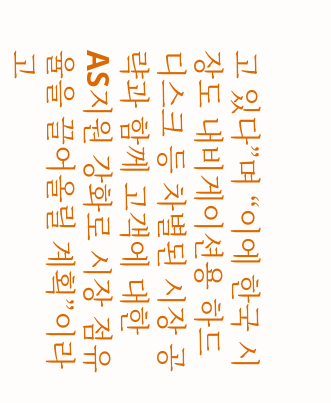고 있다”며 “이에 한국 시장도 내비게이션용 하드디스크 등 차별된 시장 공략과 함께 고객에 대한 AS지원 강화로 시장 점유율을 끌어올릴 계획”이라고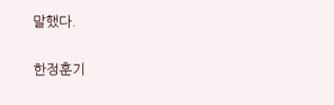말했다.

한정훈기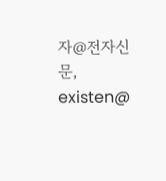자@전자신문, existen@